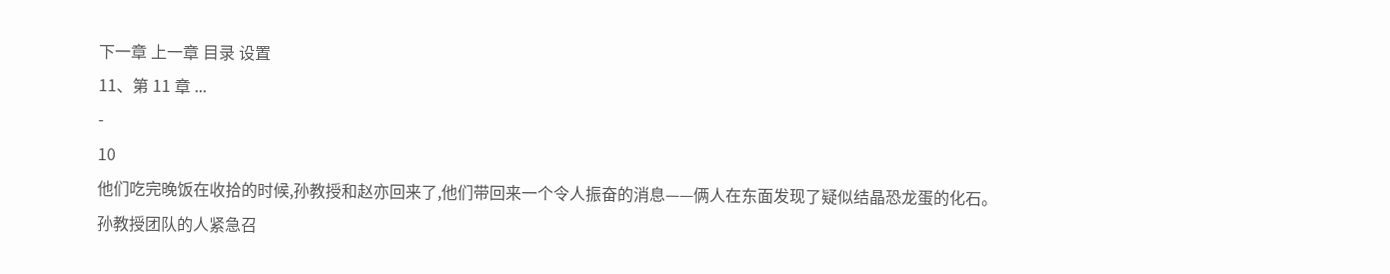下一章 上一章 目录 设置
11、第 11 章 ...
-
10
他们吃完晚饭在收拾的时候,孙教授和赵亦回来了,他们带回来一个令人振奋的消息——俩人在东面发现了疑似结晶恐龙蛋的化石。
孙教授团队的人紧急召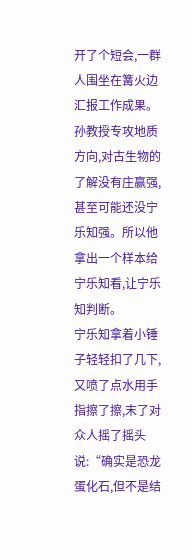开了个短会,一群人围坐在篝火边汇报工作成果。
孙教授专攻地质方向,对古生物的了解没有庄赢强,甚至可能还没宁乐知强。所以他拿出一个样本给宁乐知看,让宁乐知判断。
宁乐知拿着小锤子轻轻扣了几下,又喷了点水用手指擦了擦,末了对众人摇了摇头说:“确实是恐龙蛋化石,但不是结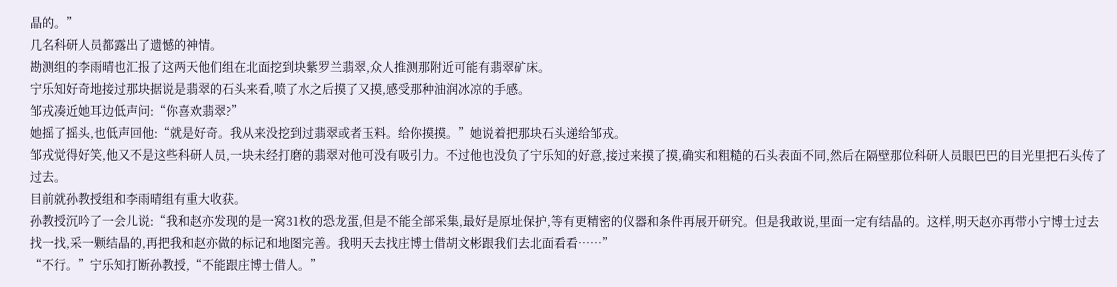晶的。”
几名科研人员都露出了遗憾的神情。
勘测组的李雨晴也汇报了这两天他们组在北面挖到块紫罗兰翡翠,众人推测那附近可能有翡翠矿床。
宁乐知好奇地接过那块据说是翡翠的石头来看,喷了水之后摸了又摸,感受那种油润冰凉的手感。
邹戎凑近她耳边低声问:“你喜欢翡翠?”
她摇了摇头,也低声回他:“就是好奇。我从来没挖到过翡翠或者玉料。给你摸摸。”她说着把那块石头递给邹戎。
邹戎觉得好笑,他又不是这些科研人员,一块未经打磨的翡翠对他可没有吸引力。不过他也没负了宁乐知的好意,接过来摸了摸,确实和粗糙的石头表面不同,然后在隔壁那位科研人员眼巴巴的目光里把石头传了过去。
目前就孙教授组和李雨晴组有重大收获。
孙教授沉吟了一会儿说:“我和赵亦发现的是一窝31枚的恐龙蛋,但是不能全部采集,最好是原址保护,等有更精密的仪器和条件再展开研究。但是我敢说,里面一定有结晶的。这样,明天赵亦再带小宁博士过去找一找,采一颗结晶的,再把我和赵亦做的标记和地图完善。我明天去找庄博士借胡文彬跟我们去北面看看……”
“不行。”宁乐知打断孙教授,“不能跟庄博士借人。”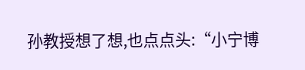孙教授想了想,也点点头:“小宁博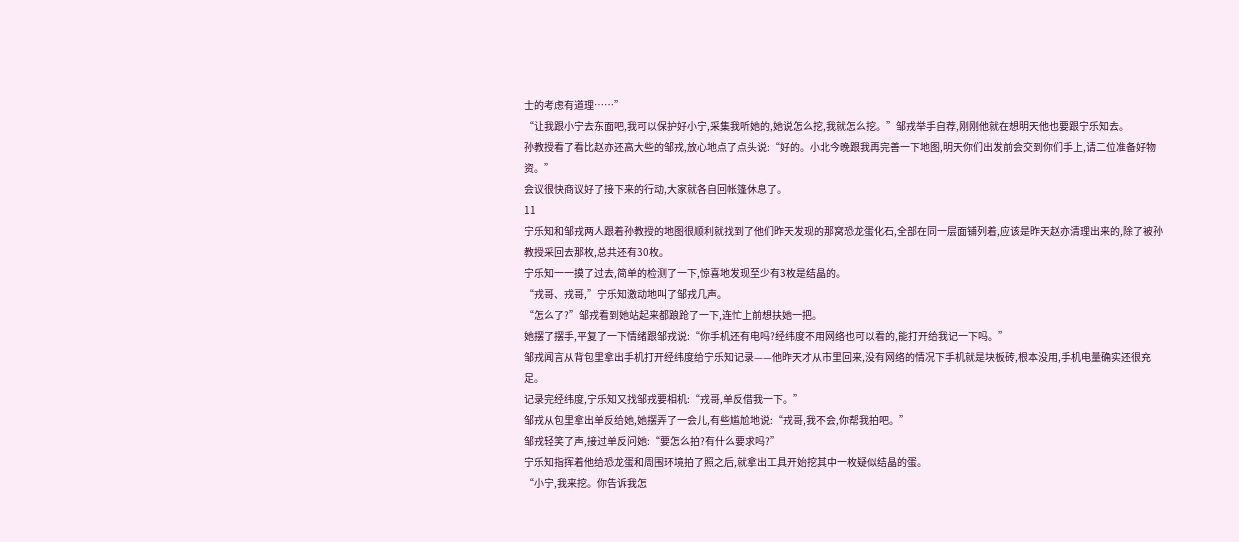士的考虑有道理……”
“让我跟小宁去东面吧,我可以保护好小宁,采集我听她的,她说怎么挖,我就怎么挖。”邹戎举手自荐,刚刚他就在想明天他也要跟宁乐知去。
孙教授看了看比赵亦还高大些的邹戎,放心地点了点头说:“好的。小北今晚跟我再完善一下地图,明天你们出发前会交到你们手上,请二位准备好物资。”
会议很快商议好了接下来的行动,大家就各自回帐篷休息了。
11
宁乐知和邹戎两人跟着孙教授的地图很顺利就找到了他们昨天发现的那窝恐龙蛋化石,全部在同一层面铺列着,应该是昨天赵亦清理出来的,除了被孙教授采回去那枚,总共还有30枚。
宁乐知一一摸了过去,简单的检测了一下,惊喜地发现至少有3枚是结晶的。
“戎哥、戎哥,”宁乐知激动地叫了邹戎几声。
“怎么了?”邹戎看到她站起来都踉跄了一下,连忙上前想扶她一把。
她摆了摆手,平复了一下情绪跟邹戎说:“你手机还有电吗?经纬度不用网络也可以看的,能打开给我记一下吗。”
邹戎闻言从背包里拿出手机打开经纬度给宁乐知记录——他昨天才从市里回来,没有网络的情况下手机就是块板砖,根本没用,手机电量确实还很充足。
记录完经纬度,宁乐知又找邹戎要相机:“戎哥,单反借我一下。”
邹戎从包里拿出单反给她,她摆弄了一会儿,有些尴尬地说:“戎哥,我不会,你帮我拍吧。”
邹戎轻笑了声,接过单反问她:“要怎么拍?有什么要求吗?”
宁乐知指挥着他给恐龙蛋和周围环境拍了照之后,就拿出工具开始挖其中一枚疑似结晶的蛋。
“小宁,我来挖。你告诉我怎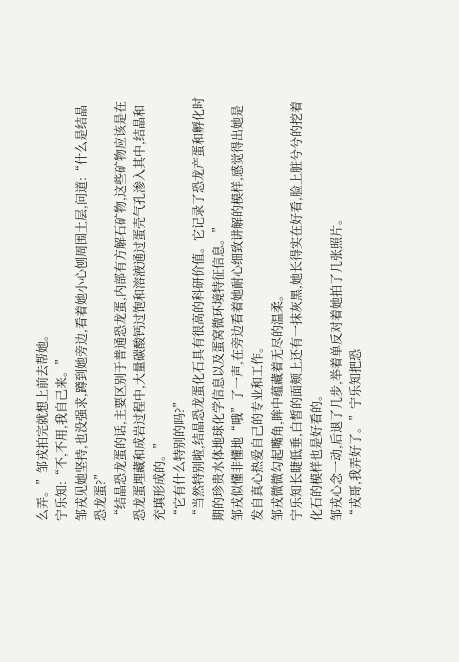么弄。”邹戎拍完就想上前去帮她。
宁乐知:“不,不用,我自己来。”
邹戎见她坚持,也没强求,蹲到她旁边,看着她小心刨周围土层,问道:“什么是结晶恐龙蛋?”
“结晶恐龙蛋的话,主要区别于普通恐龙蛋,内部有方解石矿物,这些矿物应该是在恐龙蛋埋藏和成岩过程中,大量碳酸钙过饱和溶液通过蛋壳气孔渗入其中,结晶和充填形成的。”
“它有什么特别的吗?”
“当然特别啦,结晶恐龙蛋化石具有很高的科研价值。它记录了恐龙产蛋和孵化时期的珍贵水体地球化学信息以及蛋窝微环境特征信息。”
邹戎似懂非懂地“哦”了一声,在旁边看着她耐心细致讲解的模样,感觉得出她是发自真心热爱自己的专业和工作。
邹戎微微勾起嘴角,眸中蕴藏着无尽的温柔。
宁乐知长睫低垂,白皙的面颊上还有一抹灰黑,她长得实在好看,脸上脏兮兮的挖着化石的模样也是好看的。
邹戎心念一动,后退了几步,举着单反对着她拍了几张照片。
“戎哥,我弄好了。”宁乐知把恐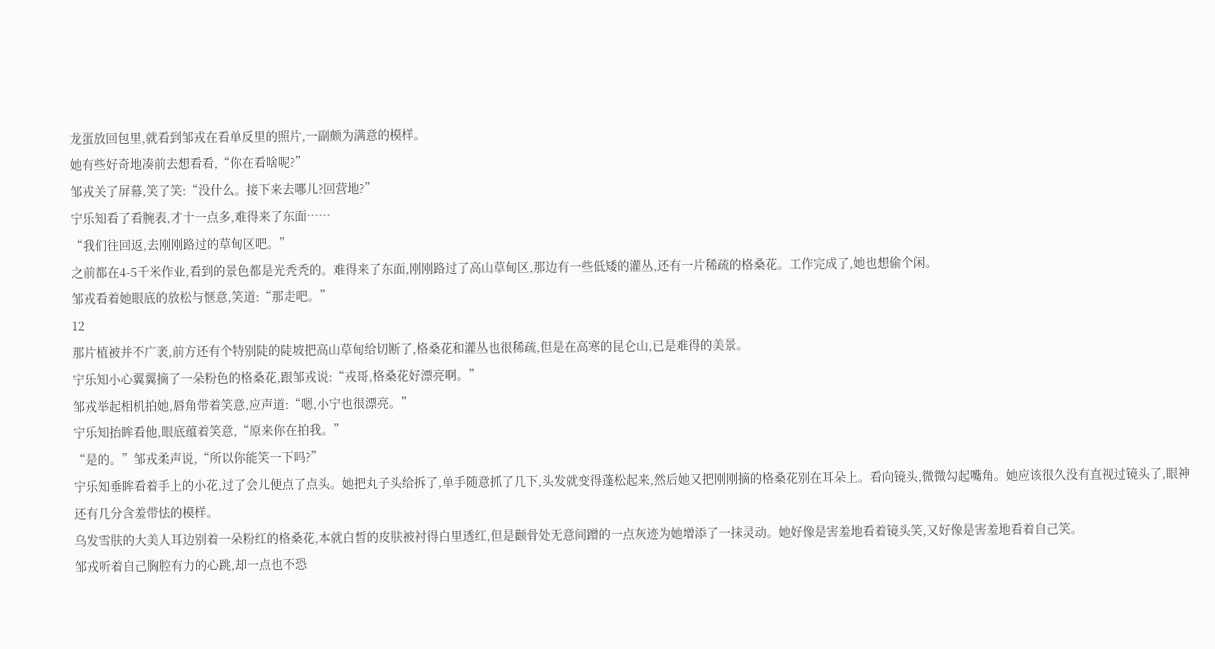龙蛋放回包里,就看到邹戎在看单反里的照片,一副颇为满意的模样。
她有些好奇地凑前去想看看,“你在看啥呢?”
邹戎关了屏幕,笑了笑:“没什么。接下来去哪儿?回营地?”
宁乐知看了看腕表,才十一点多,难得来了东面……
“我们往回返,去刚刚路过的草甸区吧。”
之前都在4-5千米作业,看到的景色都是光秃秃的。难得来了东面,刚刚路过了高山草甸区,那边有一些低矮的灌丛,还有一片稀疏的格桑花。工作完成了,她也想偷个闲。
邹戎看着她眼底的放松与惬意,笑道:“那走吧。”
12
那片植被并不广袤,前方还有个特别陡的陡坡把高山草甸给切断了,格桑花和灌丛也很稀疏,但是在高寒的昆仑山,已是难得的美景。
宁乐知小心翼翼摘了一朵粉色的格桑花,跟邹戎说:“戎哥,格桑花好漂亮啊。”
邹戎举起相机拍她,唇角带着笑意,应声道:“嗯,小宁也很漂亮。”
宁乐知抬眸看他,眼底蕴着笑意,“原来你在拍我。”
“是的。”邹戎柔声说,“所以你能笑一下吗?”
宁乐知垂眸看着手上的小花,过了会儿便点了点头。她把丸子头给拆了,单手随意抓了几下,头发就变得蓬松起来,然后她又把刚刚摘的格桑花别在耳朵上。看向镜头,微微勾起嘴角。她应该很久没有直视过镜头了,眼神还有几分含羞带怯的模样。
乌发雪肤的大美人耳边别着一朵粉红的格桑花,本就白皙的皮肤被衬得白里透红,但是颧骨处无意间蹭的一点灰迹为她增添了一抹灵动。她好像是害羞地看着镜头笑,又好像是害羞地看着自己笑。
邹戎听着自己胸腔有力的心跳,却一点也不恐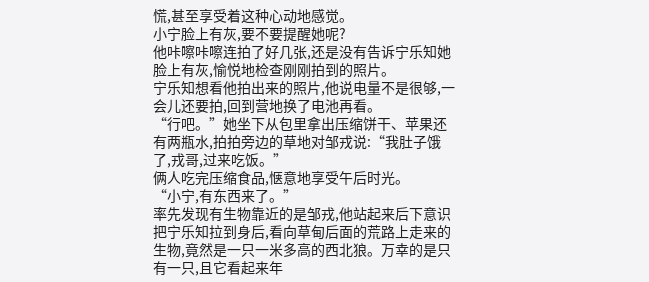慌,甚至享受着这种心动地感觉。
小宁脸上有灰,要不要提醒她呢?
他咔嚓咔嚓连拍了好几张,还是没有告诉宁乐知她脸上有灰,愉悦地检查刚刚拍到的照片。
宁乐知想看他拍出来的照片,他说电量不是很够,一会儿还要拍,回到营地换了电池再看。
“行吧。”她坐下从包里拿出压缩饼干、苹果还有两瓶水,拍拍旁边的草地对邹戎说:“我肚子饿了,戎哥,过来吃饭。”
俩人吃完压缩食品,惬意地享受午后时光。
“小宁,有东西来了。”
率先发现有生物靠近的是邹戎,他站起来后下意识把宁乐知拉到身后,看向草甸后面的荒路上走来的生物,竟然是一只一米多高的西北狼。万幸的是只有一只,且它看起来年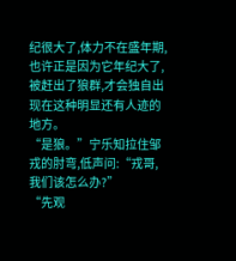纪很大了,体力不在盛年期,也许正是因为它年纪大了,被赶出了狼群,才会独自出现在这种明显还有人迹的地方。
“是狼。”宁乐知拉住邹戎的肘弯,低声问:“戎哥,我们该怎么办?”
“先观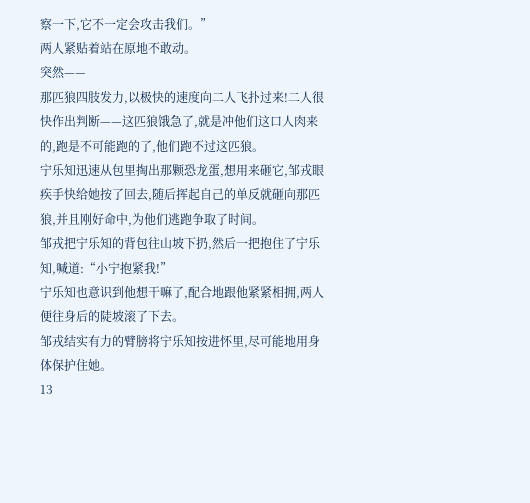察一下,它不一定会攻击我们。”
两人紧贴着站在原地不敢动。
突然——
那匹狼四肢发力,以极快的速度向二人飞扑过来!二人很快作出判断——这匹狼饿急了,就是冲他们这口人肉来的,跑是不可能跑的了,他们跑不过这匹狼。
宁乐知迅速从包里掏出那颗恐龙蛋,想用来砸它,邹戎眼疾手快给她按了回去,随后挥起自己的单反就砸向那匹狼,并且刚好命中,为他们逃跑争取了时间。
邹戎把宁乐知的背包往山坡下扔,然后一把抱住了宁乐知,喊道:“小宁抱紧我!”
宁乐知也意识到他想干嘛了,配合地跟他紧紧相拥,两人便往身后的陡坡滚了下去。
邹戎结实有力的臂膀将宁乐知按进怀里,尽可能地用身体保护住她。
13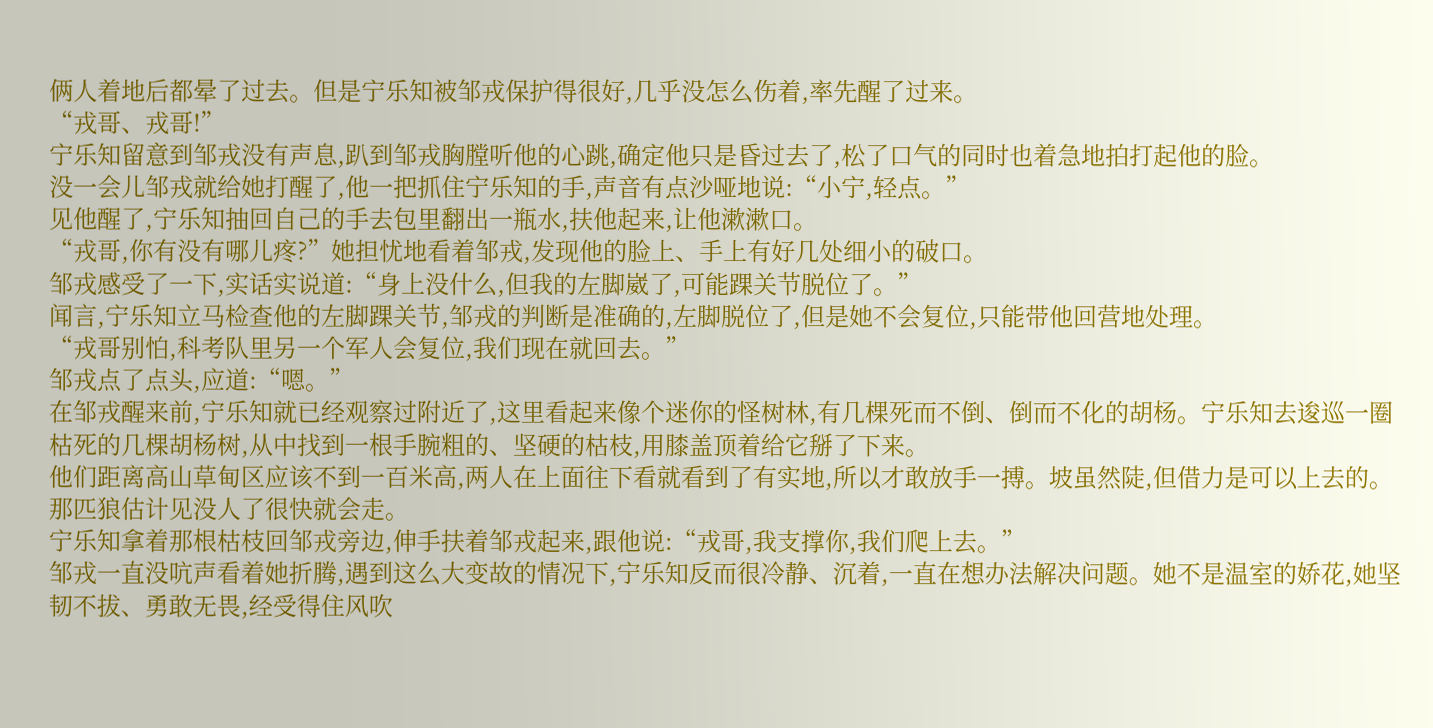俩人着地后都晕了过去。但是宁乐知被邹戎保护得很好,几乎没怎么伤着,率先醒了过来。
“戎哥、戎哥!”
宁乐知留意到邹戎没有声息,趴到邹戎胸膛听他的心跳,确定他只是昏过去了,松了口气的同时也着急地拍打起他的脸。
没一会儿邹戎就给她打醒了,他一把抓住宁乐知的手,声音有点沙哑地说:“小宁,轻点。”
见他醒了,宁乐知抽回自己的手去包里翻出一瓶水,扶他起来,让他漱漱口。
“戎哥,你有没有哪儿疼?”她担忧地看着邹戎,发现他的脸上、手上有好几处细小的破口。
邹戎感受了一下,实话实说道:“身上没什么,但我的左脚崴了,可能踝关节脱位了。”
闻言,宁乐知立马检查他的左脚踝关节,邹戎的判断是准确的,左脚脱位了,但是她不会复位,只能带他回营地处理。
“戎哥别怕,科考队里另一个军人会复位,我们现在就回去。”
邹戎点了点头,应道:“嗯。”
在邹戎醒来前,宁乐知就已经观察过附近了,这里看起来像个迷你的怪树林,有几棵死而不倒、倒而不化的胡杨。宁乐知去逡巡一圈枯死的几棵胡杨树,从中找到一根手腕粗的、坚硬的枯枝,用膝盖顶着给它掰了下来。
他们距离高山草甸区应该不到一百米高,两人在上面往下看就看到了有实地,所以才敢放手一搏。坡虽然陡,但借力是可以上去的。那匹狼估计见没人了很快就会走。
宁乐知拿着那根枯枝回邹戎旁边,伸手扶着邹戎起来,跟他说:“戎哥,我支撑你,我们爬上去。”
邹戎一直没吭声看着她折腾,遇到这么大变故的情况下,宁乐知反而很冷静、沉着,一直在想办法解决问题。她不是温室的娇花,她坚韧不拔、勇敢无畏,经受得住风吹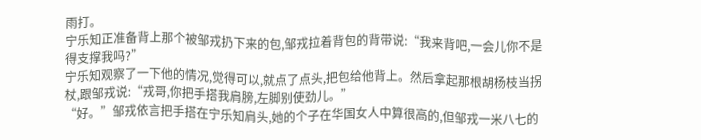雨打。
宁乐知正准备背上那个被邹戎扔下来的包,邹戎拉着背包的背带说:“我来背吧,一会儿你不是得支撑我吗?”
宁乐知观察了一下他的情况,觉得可以,就点了点头,把包给他背上。然后拿起那根胡杨枝当拐杖,跟邹戎说:“戎哥,你把手搭我肩膀,左脚别使劲儿。”
“好。”邹戎依言把手搭在宁乐知肩头,她的个子在华国女人中算很高的,但邹戎一米八七的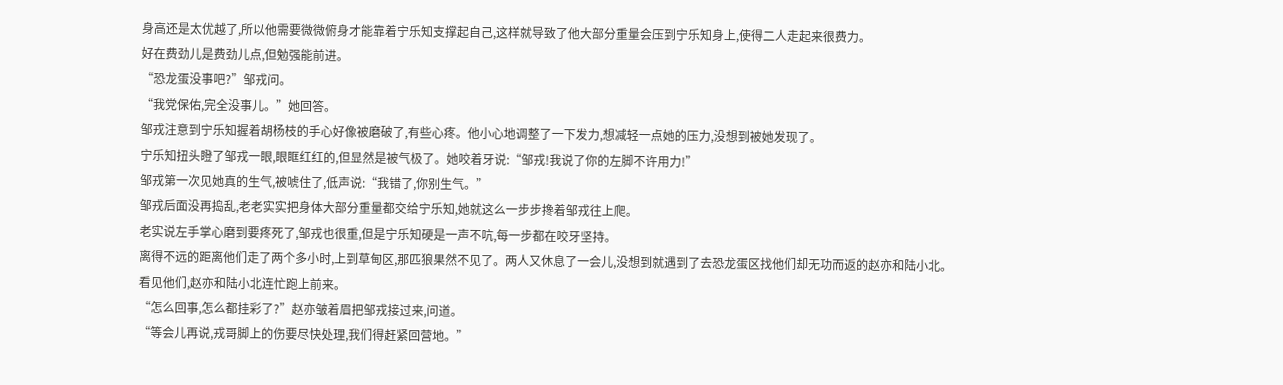身高还是太优越了,所以他需要微微俯身才能靠着宁乐知支撑起自己,这样就导致了他大部分重量会压到宁乐知身上,使得二人走起来很费力。
好在费劲儿是费劲儿点,但勉强能前进。
“恐龙蛋没事吧?”邹戎问。
“我党保佑,完全没事儿。”她回答。
邹戎注意到宁乐知握着胡杨枝的手心好像被磨破了,有些心疼。他小心地调整了一下发力,想减轻一点她的压力,没想到被她发现了。
宁乐知扭头瞪了邹戎一眼,眼眶红红的,但显然是被气极了。她咬着牙说:“邹戎!我说了你的左脚不许用力!”
邹戎第一次见她真的生气,被唬住了,低声说:“我错了,你别生气。”
邹戎后面没再捣乱,老老实实把身体大部分重量都交给宁乐知,她就这么一步步搀着邹戎往上爬。
老实说左手掌心磨到要疼死了,邹戎也很重,但是宁乐知硬是一声不吭,每一步都在咬牙坚持。
离得不远的距离他们走了两个多小时,上到草甸区,那匹狼果然不见了。两人又休息了一会儿,没想到就遇到了去恐龙蛋区找他们却无功而返的赵亦和陆小北。
看见他们,赵亦和陆小北连忙跑上前来。
“怎么回事,怎么都挂彩了?”赵亦皱着眉把邹戎接过来,问道。
“等会儿再说,戎哥脚上的伤要尽快处理,我们得赶紧回营地。”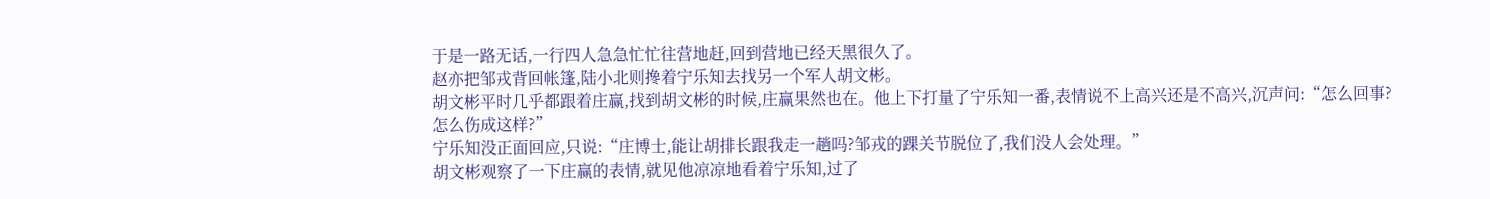于是一路无话,一行四人急急忙忙往营地赶,回到营地已经天黑很久了。
赵亦把邹戎背回帐篷,陆小北则搀着宁乐知去找另一个军人胡文彬。
胡文彬平时几乎都跟着庄赢,找到胡文彬的时候,庄赢果然也在。他上下打量了宁乐知一番,表情说不上高兴还是不高兴,沉声问:“怎么回事?怎么伤成这样?”
宁乐知没正面回应,只说:“庄博士,能让胡排长跟我走一趟吗?邹戎的踝关节脱位了,我们没人会处理。”
胡文彬观察了一下庄赢的表情,就见他凉凉地看着宁乐知,过了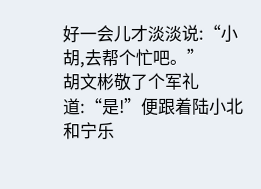好一会儿才淡淡说:“小胡,去帮个忙吧。”
胡文彬敬了个军礼道:“是!”便跟着陆小北和宁乐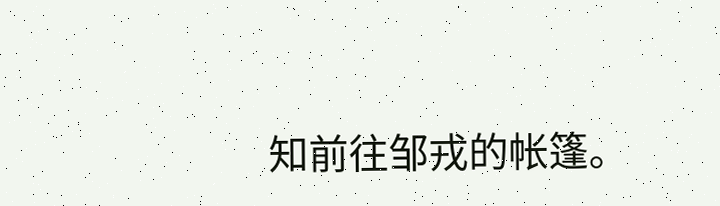知前往邹戎的帐篷。